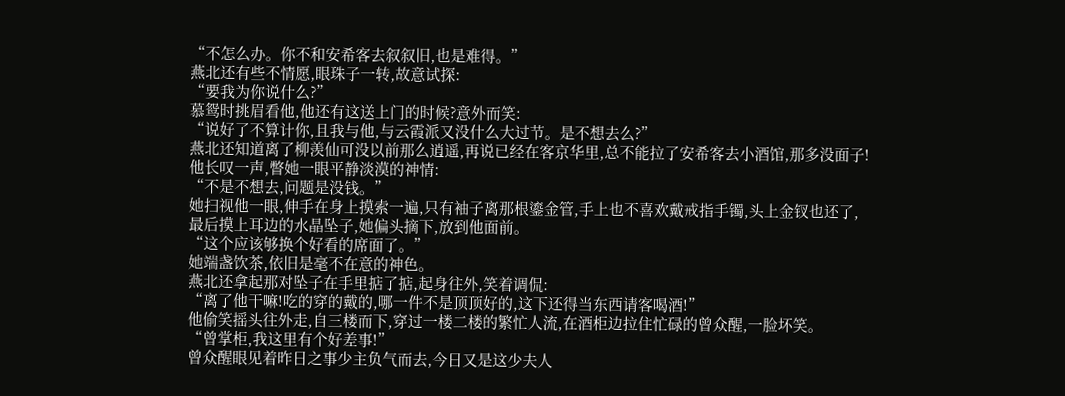“不怎么办。你不和安希客去叙叙旧,也是难得。”
燕北还有些不情愿,眼珠子一转,故意试探:
“要我为你说什么?”
慕鸳时挑眉看他,他还有这送上门的时候?意外而笑:
“说好了不算计你,且我与他,与云霞派又没什么大过节。是不想去么?”
燕北还知道离了柳羡仙可没以前那么逍遥,再说已经在客京华里,总不能拉了安希客去小酒馆,那多没面子!
他长叹一声,瞥她一眼平静淡漠的神情:
“不是不想去,问题是没钱。”
她扫视他一眼,伸手在身上摸索一遍,只有袖子离那根鎏金管,手上也不喜欢戴戒指手镯,头上金钗也还了,最后摸上耳边的水晶坠子,她偏头摘下,放到他面前。
“这个应该够换个好看的席面了。”
她端盏饮茶,依旧是毫不在意的神色。
燕北还拿起那对坠子在手里掂了掂,起身往外,笑着调侃:
“离了他干嘛!吃的穿的戴的,哪一件不是顶顶好的,这下还得当东西请客喝酒!”
他偷笑摇头往外走,自三楼而下,穿过一楼二楼的繁忙人流,在酒柜边拉住忙碌的曾众醒,一脸坏笑。
“曾掌柜,我这里有个好差事!”
曾众醒眼见着昨日之事少主负气而去,今日又是这少夫人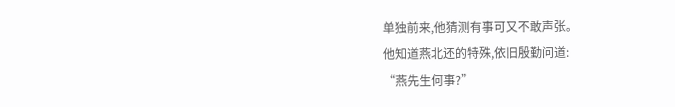单独前来,他猜测有事可又不敢声张。
他知道燕北还的特殊,依旧殷勤问道:
“燕先生何事?”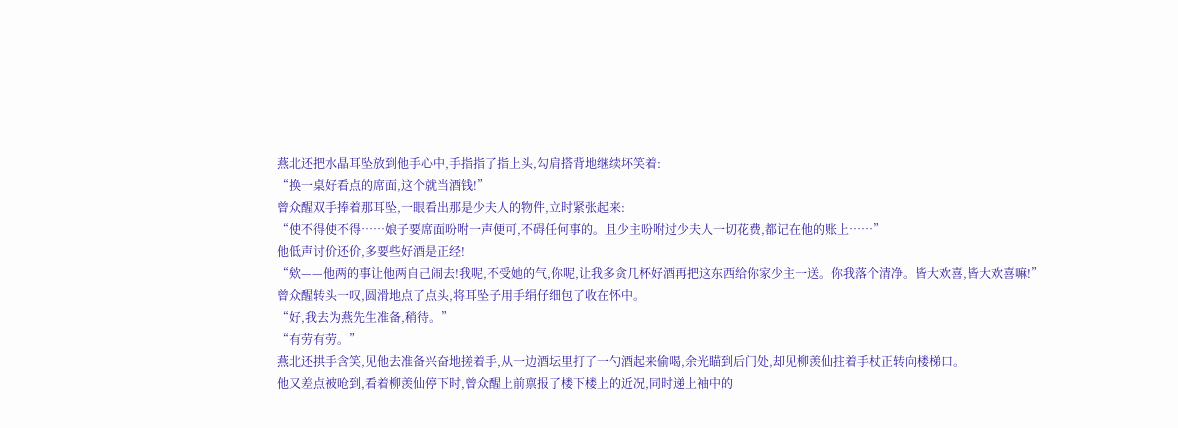燕北还把水晶耳坠放到他手心中,手指指了指上头,勾肩搭背地继续坏笑着:
“换一桌好看点的席面,这个就当酒钱!”
曾众醒双手捧着那耳坠,一眼看出那是少夫人的物件,立时紧张起来:
“使不得使不得……娘子要席面吩咐一声便可,不碍任何事的。且少主吩咐过少夫人一切花费,都记在他的账上……”
他低声讨价还价,多要些好酒是正经!
“欸——他两的事让他两自己闹去!我呢,不受她的气,你呢,让我多贪几杯好酒再把这东西给你家少主一送。你我落个清净。皆大欢喜,皆大欢喜嘛!”
曾众醒转头一叹,圆滑地点了点头,将耳坠子用手绢仔细包了收在怀中。
“好,我去为燕先生准备,稍待。”
“有劳有劳。”
燕北还拱手含笑,见他去准备兴奋地搓着手,从一边酒坛里打了一勺酒起来偷喝,余光瞄到后门处,却见柳羡仙拄着手杖正转向楼梯口。
他又差点被呛到,看着柳羡仙停下时,曾众醒上前禀报了楼下楼上的近况,同时递上袖中的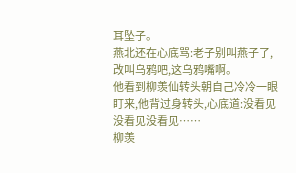耳坠子。
燕北还在心底骂:老子别叫燕子了,改叫乌鸦吧,这乌鸦嘴啊。
他看到柳羡仙转头朝自己冷冷一眼盯来,他背过身转头,心底道:没看见没看见没看见……
柳羡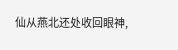仙从燕北还处收回眼神,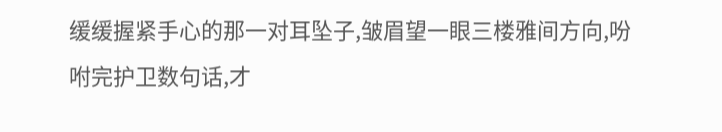缓缓握紧手心的那一对耳坠子,皱眉望一眼三楼雅间方向,吩咐完护卫数句话,才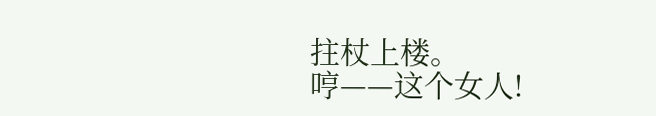拄杖上楼。
哼——这个女人!